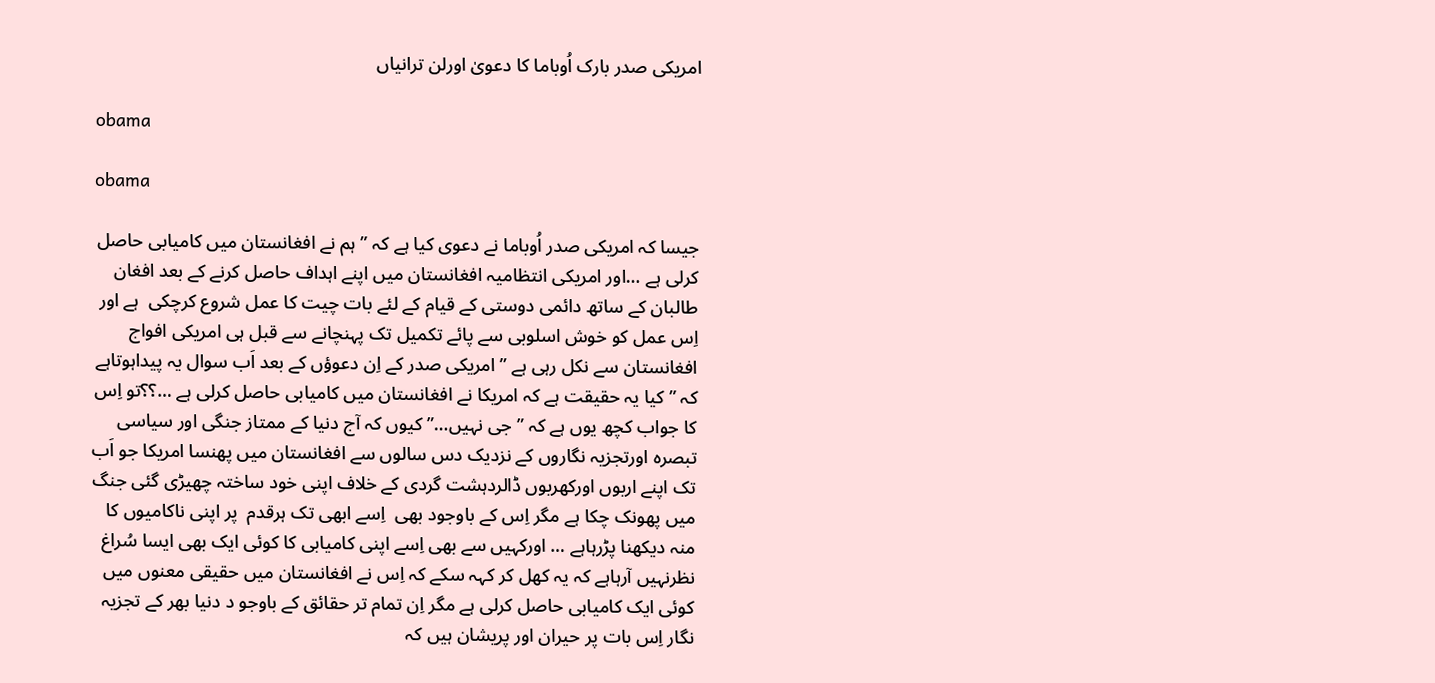امریکی صدر بارک اُوباما کا دعویٰ اورلن ترانیاں

obama

obama

جیسا کہ امریکی صدر اُوباما نے دعوی کیا ہے کہ ”ہم نے افغانستان میں کامیابی حاصل کرلی ہے …اور امریکی انتظامیہ افغانستان میں اپنے اہداف حاصل کرنے کے بعد افغان طالبان کے ساتھ دائمی دوستی کے قیام کے لئے بات چیت کا عمل شروع کرچکی  ہے اور اِس عمل کو خوش اسلوبی سے پائے تکمیل تک پہنچانے سے قبل ہی امریکی افواج افغانستان سے نکل رہی ہے ” امریکی صدر کے اِن دعوؤں کے بعد اَب سوال یہ پیداہوتاہے کہ ”کیا یہ حقیقت ہے کہ امریکا نے افغانستان میں کامیابی حاصل کرلی ہے …؟؟تو اِس کا جواب کچھ یوں ہے کہ ”جی نہیں…”کیوں کہ آج دنیا کے ممتاز جنگی اور سیاسی تبصرہ اورتجزیہ نگاروں کے نزدیک دس سالوں سے افغانستان میں پھنسا امریکا جو اَب تک اپنے اربوں اورکھربوں ڈالردہشت گردی کے خلاف اپنی خود ساختہ چھیڑی گئی جنگ میں پھونک چکا ہے مگر اِس کے باوجود بھی  اِسے ابھی تک ہرقدم  پر اپنی ناکامیوں کا منہ دیکھنا پڑرہاہے … اورکہیں سے بھی اِسے اپنی کامیابی کا کوئی ایک بھی ایسا سُراغ نظرنہیں آرہاہے کہ یہ کھل کر کہہ سکے کہ اِس نے افغانستان میں حقیقی معنوں میں کوئی ایک کامیابی حاصل کرلی ہے مگر اِن تمام تر حقائق کے باوجو د دنیا بھر کے تجزیہ نگار اِس بات پر حیران اور پریشان ہیں کہ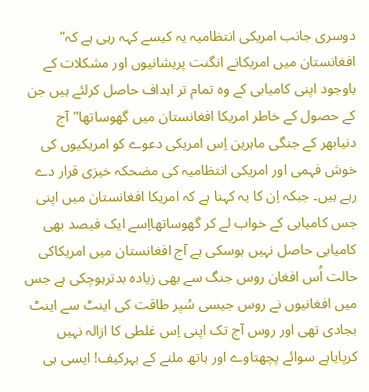دوسری جانب امریکی انتظامیہ یہ کیسے کہہ رہی ہے کہ” افغانستان میں امریکانے انگنت پریشانیوں اور مشکلات کے باوجود اپنی کامیابی کے وہ تمام تر اہداف حاصل کرلئے ہیں جن کے حصول کے خاطر امریکا افغانستان میں گھوساتھا”آج دنیابھر کے جنگی ماہرین اِس امریکی دعوے کو امریکیوں کی خوش فہمی اور امریکی انتظامیہ کی مضحکہ خیزی قرار دے رہے ہیں۔ جبکہ اِن کا یہ کہنا ہے کہ امریکا افغانستان میں اپنی جس کامیابی کے خواب لے کر گھوساتھااِسے ایک فیصد بھی کامیابی حاصل نہیں ہوسکی ہے آج افغانستان میں امریکاکی حالت اُس افغان روس جنگ سے بھی زیادہ بدترہوچکی ہے جس میں افغانیوں نے روس جیسی سُپر طاقت کی اینٹ سے اینٹ بجادی تھی اور روس آج تک اپنی اِس غلطی کا ازالہ نہیں کرپایاہے سوائے پچھتاوے اور ہاتھ ملنے کے بہرکیف! ایسی ہی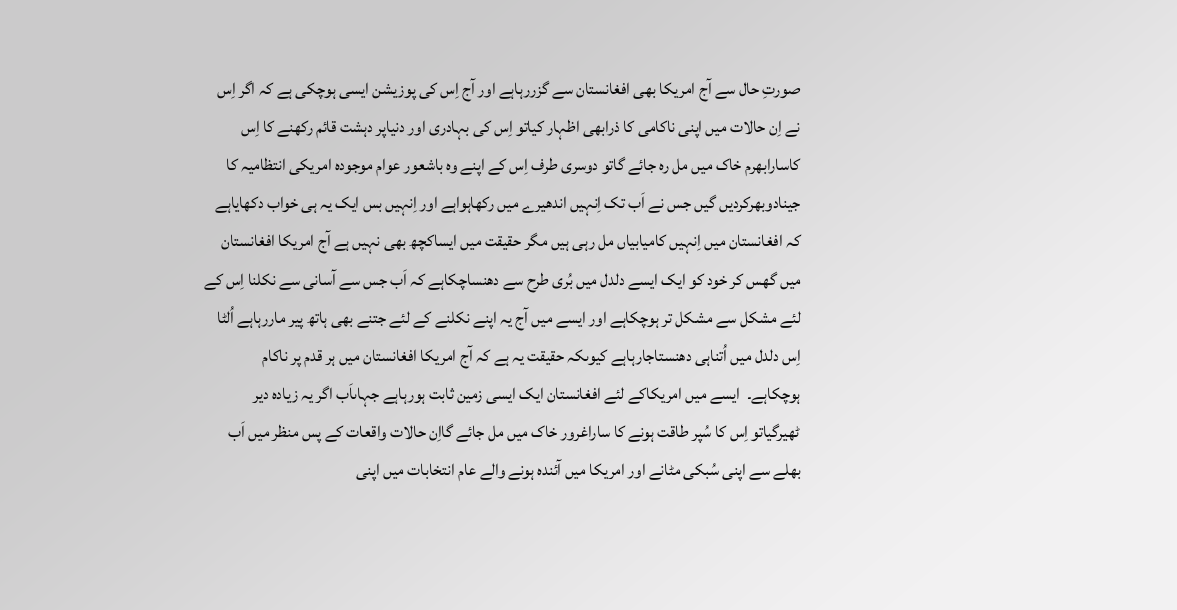صورتِ حال سے آج امریکا بھی افغانستان سے گزررہاہے اور آج اِس کی پوزیشن ایسی ہوچکی ہے کہ اگر اِس نے اِن حالات میں اپنی ناکامی کا ذرابھی اظہار کیاتو اِس کی بہادری اور دنیاپر دہشت قائم رکھنے کا اِس کاسارابھرم خاک میں مل رہ جائے گاتو دوسری طرف اِس کے اپنے وہ باشعور عوام موجودہ امریکی انتظامیہ کا جینادوبھرکردیں گیں جس نے اَب تک اِنہیں اندھیرے میں رکھاہواہے اور اِنہیں بس ایک یہ ہی خواب دکھایاہے کہ افغانستان میں اِنہیں کامیابیاں مل رہی ہیں مگر حقیقت میں ایساکچھ بھی نہیں ہے آج امریکا افغانستان میں گھس کر خود کو ایک ایسے دلدل میں بُری طرح سے دھنساچکاہے کہ اَب جس سے آسانی سے نکلنا اِس کے لئے مشکل سے مشکل تر ہوچکاہے اور ایسے میں آج یہ اپنے نکلنے کے لئے جتنے بھی ہاتھ پیر ماررہاہے اُلٹا اِس دلدل میں اُتناہی دھنستاجارہاہے کیوںکہ حقیقت یہ ہے کہ آج امریکا افغانستان میں ہر قدم پر ناکام  ہوچکاہے۔  ایسے میں امریکاکے لئے افغانستان ایک ایسی زمین ثابت ہورہاہے جہاںاَب اگر یہ زیادہ دیر ٹھیرگیاتو اِس کا سُپر طاقت ہونے کا ساراغرور خاک میں مل جائے گااِن حالات واقعات کے پس منظر میں اَب بھلے سے اپنی سُبکی مٹانے اور امریکا میں آئندہ ہونے والے عام انتخابات میں اپنی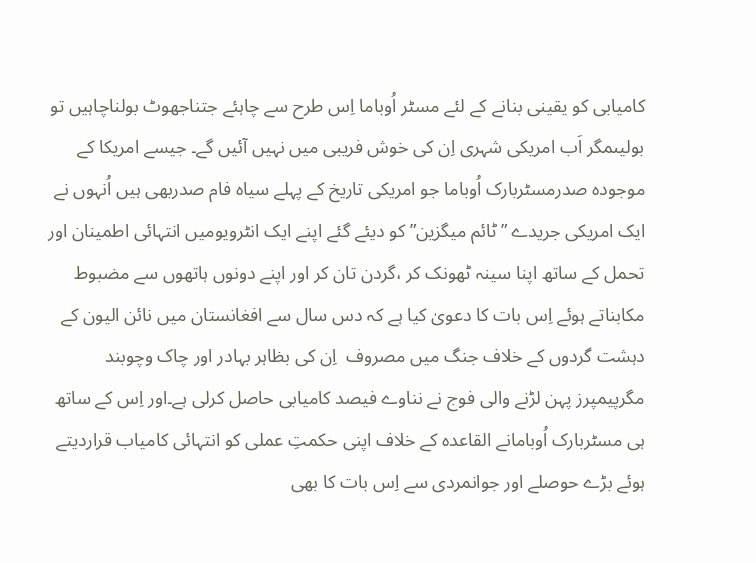کامیابی کو یقینی بنانے کے لئے مسٹر اُوباما اِس طرح سے چاہئے جتناجھوٹ بولناچاہیں تو بولیںمگر اَب امریکی شہری اِن کی خوش فریبی میں نہیں آئیں گے۔ جیسے امریکا کے موجودہ صدرمسٹربارک اُوباما جو امریکی تاریخ کے پہلے سیاہ فام صدربھی ہیں اُنہوں نے ایک امریکی جریدے ”ٹائم میگزین” کو دیئے گئے اپنے ایک انٹرویومیں انتہائی اطمینان اور تحمل کے ساتھ اپنا سینہ ٹھونک کر ،گردن تان کر اور اپنے دونوں ہاتھوں سے مضبوط مکابناتے ہوئے اِس بات کا دعویٰ کیا ہے کہ دس سال سے افغانستان میں نائن الیون کے دہشت گردوں کے خلاف جنگ میں مصروف  اِن کی بظاہر بہادر اور چاک وچوبند مگرپیمپرز پہن لڑنے والی فوج نے نناوے فیصد کامیابی حاصل کرلی ہے۔اور اِس کے ساتھ ہی مسٹربارک اُوبامانے القاعدہ کے خلاف اپنی حکمتِ عملی کو انتہائی کامیاب قراردیتے ہوئے بڑے حوصلے اور جوانمردی سے اِس بات کا بھی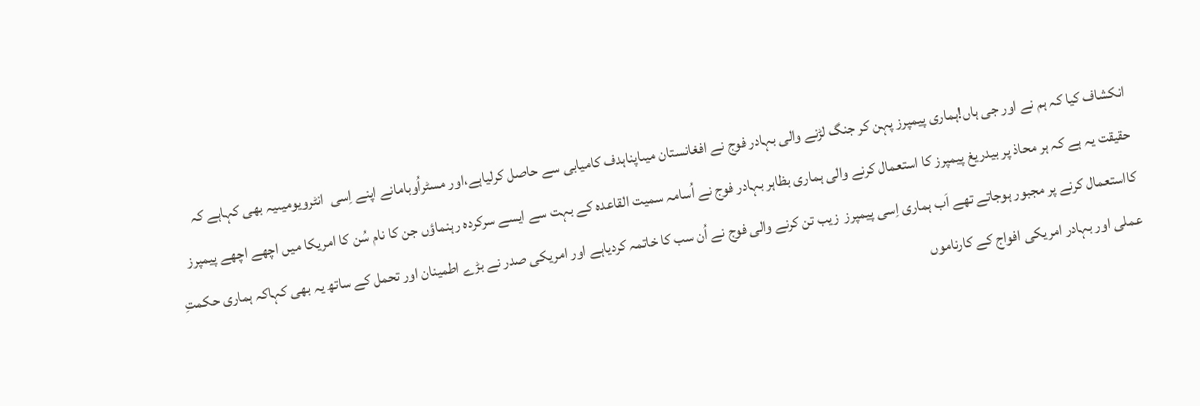انکشاف کیا کہ ہم نے اور جی ہاں!ہماری پیمپرز پہن کر جنگ لڑنے والی بہادر فوج نے افغانستان میںاپناہدف کامیابی سے حاصل کرلیاہے،اور مسٹراُوبامانے اپنے اِسی  انٹرویومیںیہ بھی کہاہے کہ حقیقت یہ ہے کہ ہر محاذ پر بیدریغ پیمپرز کا استعمال کرنے والی ہماری بظاہر بہادر فوج نے اُسامہ سمیت القاعدہ کے بہت سے ایسے سرکردہ رہنماؤں جن کا نام سُن کا امریکا میں اچھے اچھے پیمپرز کااستعمال کرنے پر مجبور ہوجاتے تھے اَب ہماری اِسی پیمپرز  زیب تن کرنے والی فوج نے اُن سب کا خاتمہ کردیاہے اور امریکی صدر نے بڑے اطمینان اور تحمل کے ساتھ یہ بھی کہاکہ ہماری حکمتِ عملی اور بہادر امریکی افواج کے کارناموں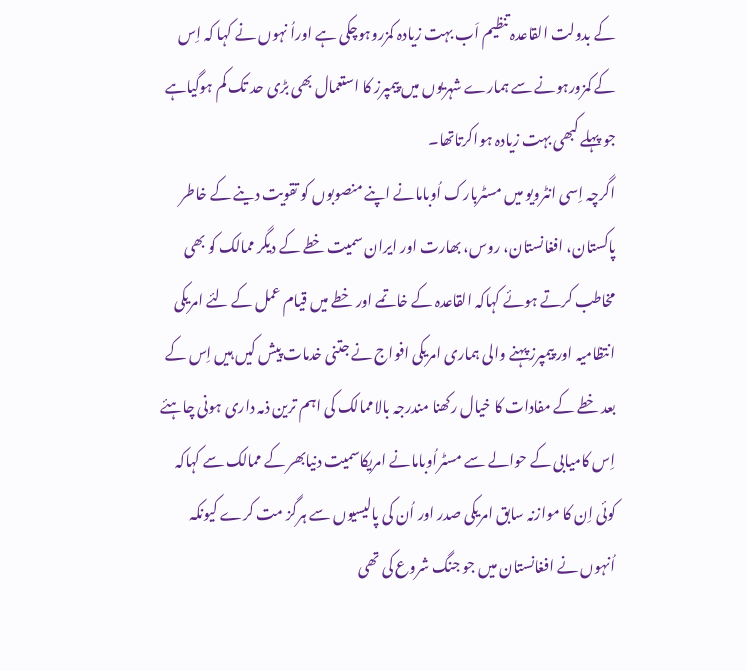کے بدولت القاعدہ تنظیم اَب بہت زیادہ کمزروہوچکی ہے اوراُ نہوں نے کہا کہ اِس کے کمزورہونے سے ہمارے شہریوں میں پیمپرز کا استعمال بھی بڑی حد تک کم ہوگیاہے جو پہلے کبھی بہت زیادہ ہواکرتاتھا۔
اگرچہ اِسی انٹرویو میں مسٹربارک اُوبامانے اپنے منصوبوں کو تقویت دینے کے خاطر پاکستان، افغانستان، روس، بھارت اور ایران سمیت خطے کے دیگر ممالک کو بھی مخاطب کرتے ہوئے کہاکہ القاعدہ کے خاتمے اور خطے میں قیام عمل کے لئے امریکی انتظامیہ اور پیمپرز پہنے والی ہماری امریکی افواج نے جتنی خدمات پیش کیں ہیں اِس کے بعد خطے کے مفادات کا خیال رکھنا مندرجہ بالاممالک کی اہم ترین ذمہ داری ہونی چاہئے اِس کامیابی کے حوالے سے مسٹراُوبامانے امریکاسمیت دنیابھر کے ممالک سے کہاکہ کوئی اِن کا موازنہ سابق امریکی صدر اور اُن کی پالیسیوں سے ہرگز مت کرے کیونکہ اُنہوں نے افغانستان میں جو جنگ شروع کی تھی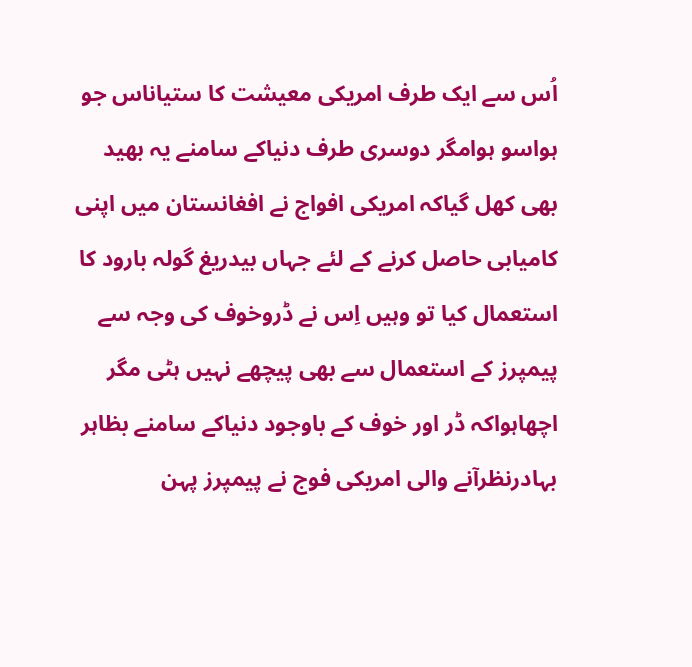اُس سے ایک طرف امریکی معیشت کا ستیاناس جو ہواسو ہوامگر دوسری طرف دنیاکے سامنے یہ بھید بھی کھل گیاکہ امریکی افواج نے افغانستان میں اپنی کامیابی حاصل کرنے کے لئے جہاں بیدریغ گولہ بارود کا استعمال کیا تو وہیں اِس نے ڈروخوف کی وجہ سے پیمپرز کے استعمال سے بھی پیچھے نہیں ہٹی مگر اچھاہواکہ ڈر اور خوف کے باوجود دنیاکے سامنے بظاہر بہادرنظرآنے والی امریکی فوج نے پیمپرز پہن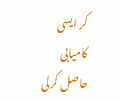کر ایسی کامیابی حاصل کرلی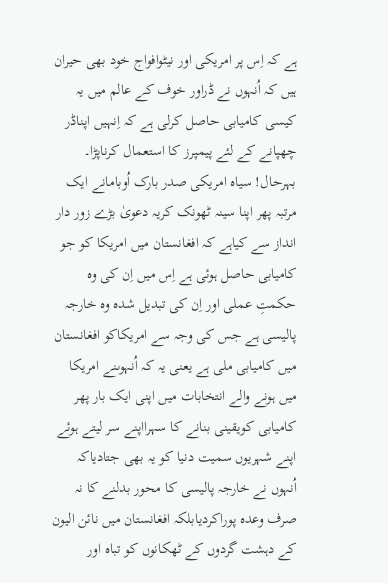ہے کہ اِس پر امریکی اور نیٹوافواج خود بھی حیران ہیں کہ اُنہوں نے ڈراور خوف کے عالم میں یہ کیسی کامیابی حاصل کرلی ہے کہ اِنہیں اپناڈر چھپانے کے لئے پیمپرز کا استعمال کرناپڑا۔ بہرحال! سیاہ امریکی صدر بارک اُوبامانے ایک مرتبہ پھر اپنا سینہ ٹھونک کریہ دعویٰ بڑے زور دار انداز سے کیاہے کہ افغانستان میں امریکا کو جو کامیابی حاصل ہوئی ہے اِس میں اِن کی وہ حکمتِ عملی اور اِن کی تبدیل شدہ وہ خارجہ پالیسی ہے جس کی وجہ سے امریکاکو افغانستان میں کامیابی ملی ہے یعنی یہ کہ اُنہوںنے امریکا میں ہونے والے انتخابات میں اپنی ایک بار پھر کامیابی کویقینی بنانے کا سہرااپنے سر لیتے ہوئے اپنے شہریوں سمیت دنیا کو یہ بھی جتادیاکہ اُنہوں نے خارجہ پالیسی کا محور بدلنے کا نہ صرف وعدہ پوراکردیابلکہ افغانستان میں نائن الیون کے دہشت گردوں کے ٹھکانوں کو تباہ اور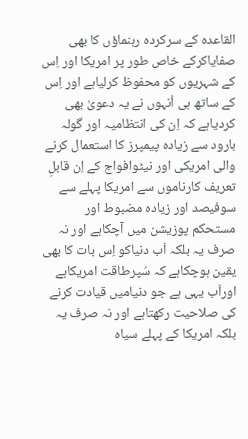القاعدہ کے سرکردہ رہنماؤں کا بھی صفایاکرکے خاص طور پر امریکا اور اِس کے شہریوں کو محفوظ کرلیاہے اور اِس کے ساتھ ہی اُنہوں نے یہ دعویٰ بھی کردیاہے کہ اِن کی انتظامیہ اور گولہ بارود سے زیادہ پیمپرز کا استعمال کرنے والی امریکی اور نیٹوافواج کے اِن قابلِ تعریف کارناموں سے امریکا پہلے سے سوفیصد اور زیادہ مضبوط اور مستحکم پوزیشن میں آچکاہے اور نہ صرف یہ بلکہ اَب دنیاکو اِس بات کا بھی یقین ہوچکاہے کہ سُپرطاقت امریکاہے اوراَب یہی ہے جو دنیامیں قیادت کرنے کی صلاحیت رکھتاہے اور نہ صرف یہ بلکہ امریکا کے پہلے سیاہ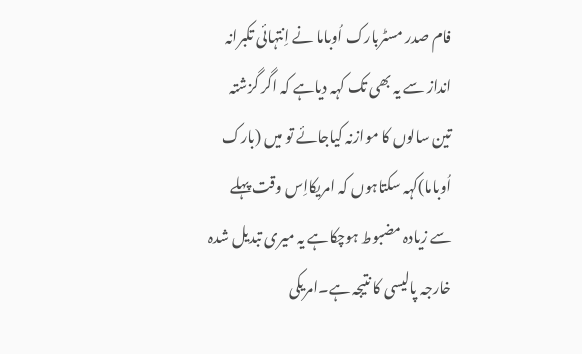فام صدر مسٹربارک اُوباما نے اِنتہائی تکبرانہ انداز سے یہ بھی تک کہہ دیاہے کہ اگر گزشتہ تین سالوں کا موازنہ کیاجائے تو میں (بارک اُوباما)کہہ سکتاہوں کہ امریکااِس وقت پہلے سے زیادہ مضبوط ہوچکاہے یہ میری تبدیل شدہ خارجہ پالیسی کا نتیجہ ہے۔امریکی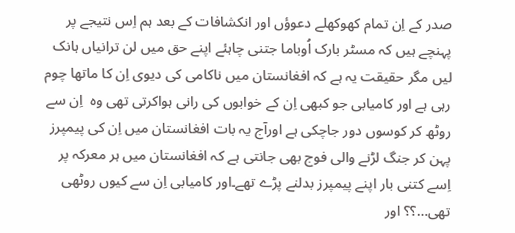صدر کے اِن تمام کھوکھلے دعوؤں اور انکشافات کے بعد ہم اِس نتیجے پر پہنچے ہیں کہ مسٹر بارک اُوباما جتنی چاہئے اپنے حق میں لن ترانیاں ہانک لیں مگر حقیقت یہ ہے کہ افغانستان میں ناکامی کی دیوی اِن کا ماتھا چوم رہی ہے اور کامیابی جو کبھی اِن کے خوابوں کی رانی ہواکرتی تھی وہ  اِن سے روٹھ کر کوسوں دور جاچکی ہے اورآج یہ بات افغانستان میں اِن کی پیمپرز پہن کر جنگ لڑنے والی فوج بھی جانتی ہے کہ افغانستان میں ہر معرکہ پر اِسے کتنی بار اپنے پیمپرز بدلنے پڑے تھے۔اور کامیابی اِن سے کیوں روٹھی تھی…؟؟ اور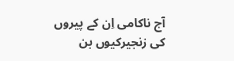آج ناکامی اِن کے پیروں کی زنجیرکیوں بن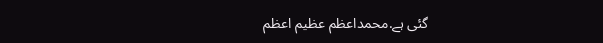گئی ہے.محمداعظم عظیم اعظم